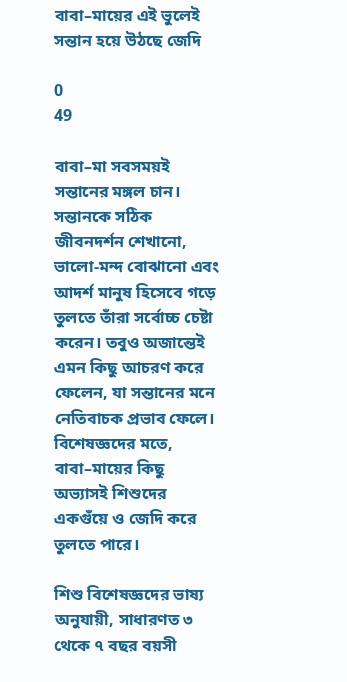বাবা–মায়ের এই ভুলেই সন্তান হয়ে উঠছে জেদি

0
49

বাবা–মা সবসময়ই সন্তানের মঙ্গল চান। সন্তানকে সঠিক জীবনদর্শন শেখানো, ভালো-মন্দ বোঝানো এবং আদর্শ মানুষ হিসেবে গড়ে তুলতে তাঁরা সর্বোচ্চ চেষ্টা করেন। তবুও অজান্তেই এমন কিছু আচরণ করে ফেলেন, যা সন্তানের মনে নেতিবাচক প্রভাব ফেলে। বিশেষজ্ঞদের মতে, বাবা–মায়ের কিছু অভ্যাসই শিশুদের একগুঁয়ে ও জেদি করে তুলতে পারে।

শিশু বিশেষজ্ঞদের ভাষ্য অনুযায়ী, সাধারণত ৩ থেকে ৭ বছর বয়সী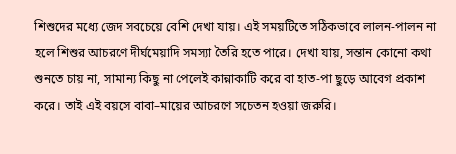শিশুদের মধ্যে জেদ সবচেয়ে বেশি দেখা যায়। এই সময়টিতে সঠিকভাবে লালন-পালন না হলে শিশুর আচরণে দীর্ঘমেয়াদি সমস্যা তৈরি হতে পারে। দেখা যায়, সন্তান কোনো কথা শুনতে চায় না, সামান্য কিছু না পেলেই কান্নাকাটি করে বা হাত-পা ছুড়ে আবেগ প্রকাশ করে। তাই এই বয়সে বাবা–মায়ের আচরণে সচেতন হওয়া জরুরি।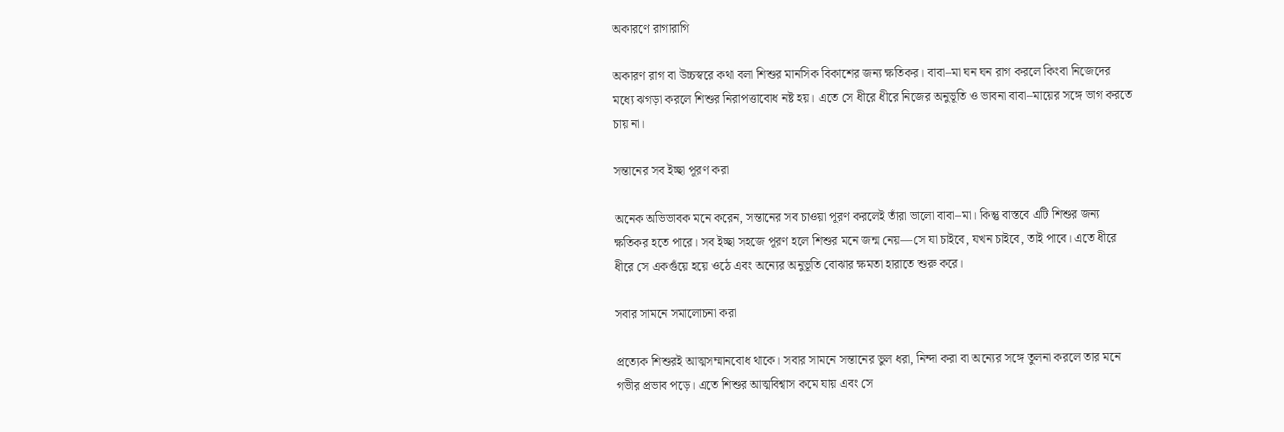অকারণে রাগারাগি

অকারণ রাগ বা উচ্চস্বরে কথা বলা শিশুর মানসিক বিকাশের জন্য ক্ষতিকর। বাবা–মা ঘন ঘন রাগ করলে কিংবা নিজেদের মধ্যে ঝগড়া করলে শিশুর নিরাপত্তাবোধ নষ্ট হয়। এতে সে ধীরে ধীরে নিজের অনুভূতি ও ভাবনা বাবা–মায়ের সঙ্গে ভাগ করতে চায় না।

সন্তানের সব ইচ্ছা পূরণ করা

অনেক অভিভাবক মনে করেন, সন্তানের সব চাওয়া পূরণ করলেই তাঁরা ভালো বাবা–মা। কিন্তু বাস্তবে এটি শিশুর জন্য ক্ষতিকর হতে পারে। সব ইচ্ছা সহজে পূরণ হলে শিশুর মনে জন্ম নেয়—সে যা চাইবে, যখন চাইবে, তাই পাবে। এতে ধীরে ধীরে সে একগুঁয়ে হয়ে ওঠে এবং অন্যের অনুভূতি বোঝার ক্ষমতা হারাতে শুরু করে।

সবার সামনে সমালোচনা করা

প্রত্যেক শিশুরই আত্মসম্মানবোধ থাকে। সবার সামনে সন্তানের ভুল ধরা, নিন্দা করা বা অন্যের সঙ্গে তুলনা করলে তার মনে গভীর প্রভাব পড়ে। এতে শিশুর আত্মবিশ্বাস কমে যায় এবং সে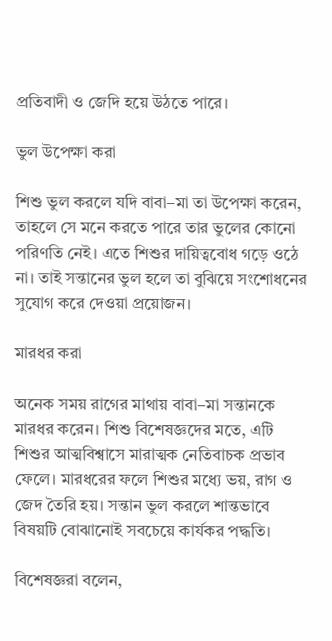প্রতিবাদী ও জেদি হয়ে উঠতে পারে।

ভুল উপেক্ষা করা

শিশু ভুল করলে যদি বাবা–মা তা উপেক্ষা করেন, তাহলে সে মনে করতে পারে তার ভুলের কোনো পরিণতি নেই। এতে শিশুর দায়িত্ববোধ গড়ে ওঠে না। তাই সন্তানের ভুল হলে তা বুঝিয়ে সংশোধনের সুযোগ করে দেওয়া প্রয়োজন।

মারধর করা

অনেক সময় রাগের মাথায় বাবা–মা সন্তানকে মারধর করেন। শিশু বিশেষজ্ঞদের মতে, এটি শিশুর আত্মবিশ্বাসে মারাত্মক নেতিবাচক প্রভাব ফেলে। মারধরের ফলে শিশুর মধ্যে ভয়, রাগ ও জেদ তৈরি হয়। সন্তান ভুল করলে শান্তভাবে বিষয়টি বোঝানোই সবচেয়ে কার্যকর পদ্ধতি।

বিশেষজ্ঞরা বলেন,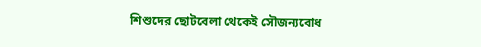শিশুদের ছোটবেলা থেকেই সৌজন্যবোধ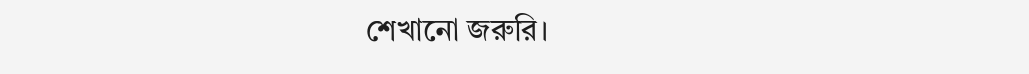শেখানো জরুরি।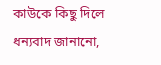কাউকে কিছু দিলে ধন্যবাদ জানানো,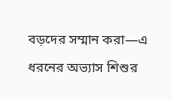বড়দের সম্মান করা—এ ধরনের অভ্যাস শিশুর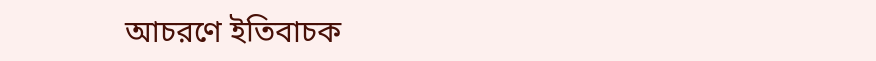আচরণে ইতিবাচক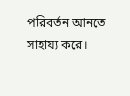পরিবর্তন আনতে সাহায্য করে।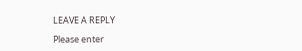LEAVE A REPLY

Please enter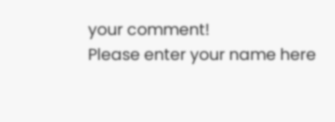your comment!
Please enter your name here